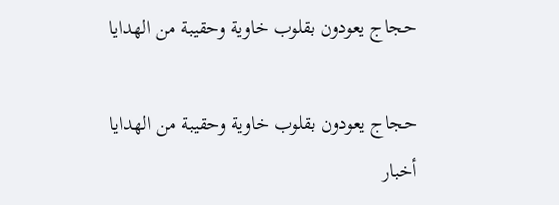حجاج يعودون بقلوب خاوية وحقيبة من الهدايا

حجاج يعودون بقلوب خاوية وحقيبة من الهدايا
أخبار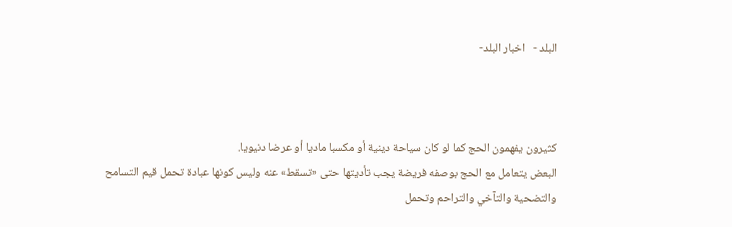البلد -   اخبار البلد-



كثيرون يفهمون الحج كما لو كان سياحة دينية أو مكسبا ماديا أو عرضا دنيويا.
البعض يتعامل مع الحج بوصفه فريضة يجب تأديتها حتى «تسقط» عنه وليس كونها عبادة تحمل قيم التسامح والتضحية والتآخي والتراحم وتحمل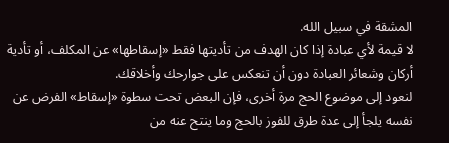المشقة في سبيل الله.
لا قيمة لأي عبادة إذا كان الهدف من تأديتها فقط «إسقاطها» عن المكلف، أو تأدية  أركان وشعائر العبادة دون أن تنعكس على جوارحك وأخلاقك.
لنعود إلى موضوع الحج مرة أخرى، فإن البعض تحت سطوة «إسقاط» الفرض عن نفسه يلجأ إلى عدة طرق للفوز بالحج وما ينتح عنه من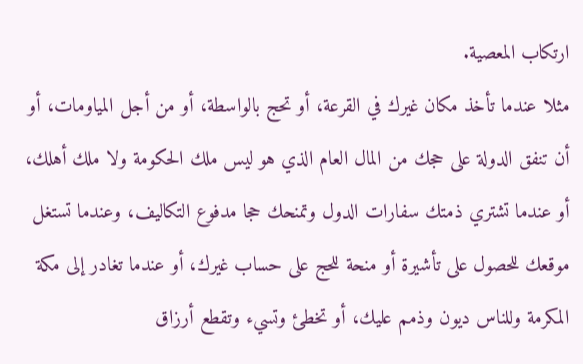ارتكاب المعصية.
مثلا عندما تأخذ مكان غيرك في القرعة، أو تحج بالواسطة، أو من أجل المياومات، أو أن تنفق الدولة على حجك من المال العام الذي هو ليس ملك الحكومة ولا ملك أهلك، أو عندما تشتري ذمتك سفارات الدول وتمنحك حجا مدفوع التكاليف، وعندما تستغل موقعك للحصول على تأشيرة أو منحة للحج على حساب غيرك، أو عندما تغادر إلى مكة المكرمة وللناس ديون وذمم عليك، أو تخطئ وتسيء وتقطع أرزاق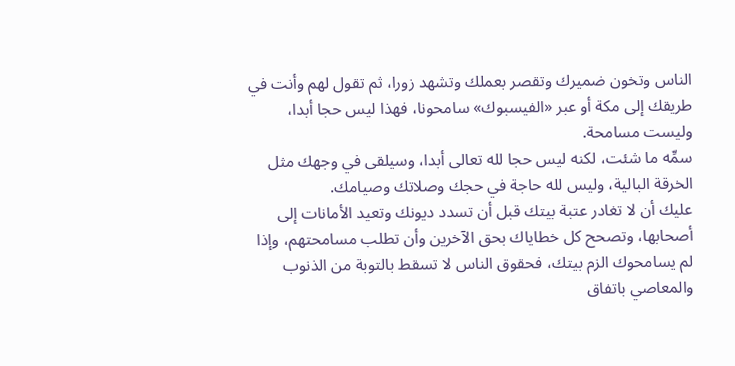الناس وتخون ضميرك وتقصر بعملك وتشهد زورا، ثم تقول لهم وأنت في طريقك إلى مكة أو عبر «الفيسبوك» سامحونا، فهذا ليس حجا أبدا، وليست مسامحة.
سمِّه ما شئت، لكنه ليس حجا لله تعالى أبدا، وسيلقى في وجهك مثل الخرقة البالية، وليس لله حاجة في حجك وصلاتك وصيامك.
عليك أن لا تغادر عتبة بيتك قبل أن تسدد ديونك وتعيد الأمانات إلى أصحابها، وتصحح كل خطاياك بحق الآخرين وأن تطلب مسامحتهم، وإذا لم يسامحوك الزم بيتك، فحقوق الناس لا تسقط بالتوبة من الذنوب والمعاصي باتفاق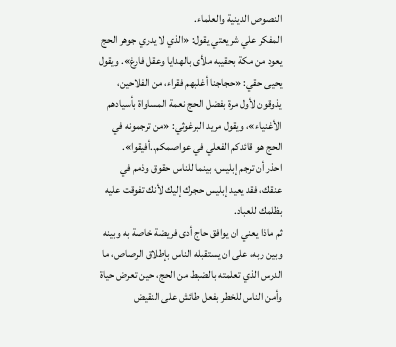النصوص الدينية والعلماء.
المفكر علي شريعتي يقول: «الذي لا يدري جوهر الحج يعود من مكة بحقيبه ملأى بالهدايا وعقل فارغ». ويقول يحيى حقي: «حجاجنا أغلبهم فقراء، من الفلاحين، يذوقون لأول مرة بفضل الحج نعمة المساواة بأسيادهم الأغنياء»، ويقول مريد البرغوثي: «من ترجمونه في الحج هو قائدكم الفعلي في عواصمكم..أفيقوا».
احذر أن ترجم إبليس، بينما للناس حقوق وذمم في عنقك، فقد يعيد إبليس حجرك إليك لأنك تفوقت عليه بظلمك للعباد.
ثم ماذا يعني ان يوافق حاج أدى فريضة خاصة به وبينه وبين ربه، على ان يستقبله الناس بإطلاق الرصاص، ما الدرس الذي تعلمته بالضبط من الحج، حين تعرض حياة وأمن الناس للخطر بفعل طائش على النقيض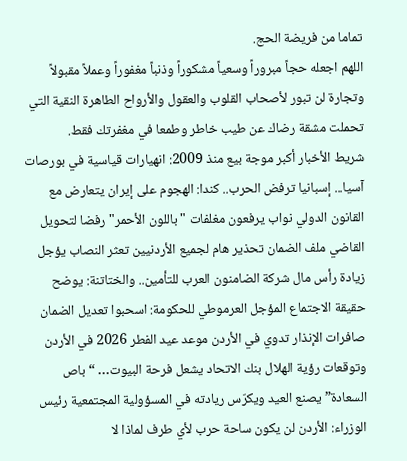تماما من فريضة الحج.
اللهم اجعله حجاً مبروراً وسعياً مشكوراً وذنباً مغفوراً وعملاً مقبولاً وتجارة لن تبور لأصحاب القلوب والعقول والأرواح الطاهرة النقية التي تحملت مشقة رضاك عن طيب خاطر وطمعا في مغفرتك فقط.
شريط الأخبار أكبر موجة بيع منذ 2009: انهيارات قياسية في بورصات آسيا... إسبانيا ترفض الحرب.. كندا: الهجوم على إيران يتعارض مع القانون الدولي نواب يرفعون مغلفات "باللون الأحمر" رفضا لتحويل القاضي ملف الضمان تحذير هام لجميع الأردنيين تعثر النصاب يؤجل زيادة رأس مال شركة الضامنون العرب للتأمين.. والختاتنة: يوضح حقيقة الاجتماع المؤجل العرموطي للحكومة: اسحبوا تعديل الضمان صافرات الإنذار تدوي في الأردن موعد عيد الفطر 2026 في الأردن وتوقعات رؤية الهلال بنك الاتحاد يشعل فرحة البيوت… “باص السعادة” يصنع العيد ويكرّس ريادته في المسؤولية المجتمعية رئيس الوزراء: الأردن لن يكون ساحة حرب لأي طرف لماذا لا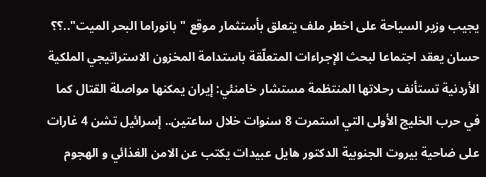يجيب وزير السياحة على اخطر ملف يتعلق بأستثمار موقع "بانوراما البحر الميت"..؟؟ حسان يعقد اجتماعا لبحث الإجراءات المتعلّقة باستدامة المخزون الاستراتيجي الملكية الأردنية تستأنف رحلاتها المنتظمة مستشار خامنئي: إيران يمكنها مواصلة القتال كما في حرب الخليج الأولى التي استمرت 8 سنوات خلال ساعتين.. إسرائيل تشن 4 غارات على ضاحية بيروت الجنوبية الدكتور هايل عبيدات يكتب عن الامن الغذائي و الهجوم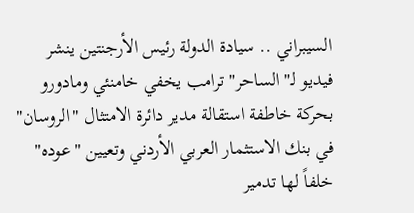السيبراني .. سيادة الدولة رئيس الأرجنتين ينشر فيديو لـ"الساحر" ترامب يخفي خامنئي ومادورو بحركة خاطفة استقالة مدير دائرة الامتثال "الروسان" في بنك الاستثمار العربي الأردني وتعيين "عوده" خلفاً لها تدمير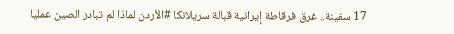17 سفينة.. غرق فرقاطة إيرانية قبالة سريلانكا #الأردن لماذا لم تبادر الصين عمليا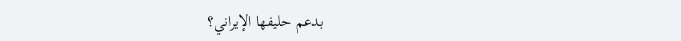بدعم حليفها الإيراني؟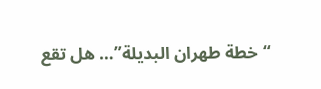“خطة طهران البديلة”… هل تقع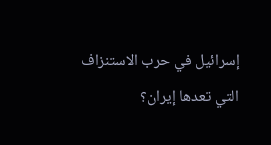إسرائيل في حرب الاستنزاف التي تعدها إيران؟